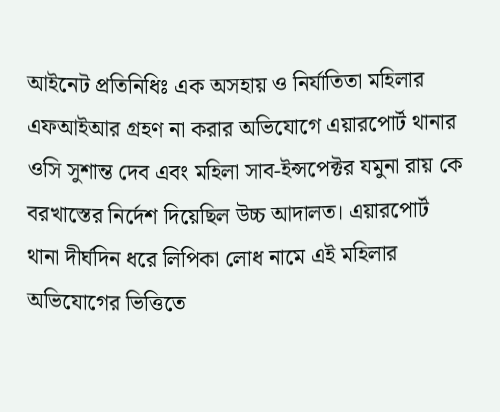আইনেট প্রতিনিধিঃ এক অসহায় ও নির্যাতিতা মহিলার এফআইআর গ্রহণ না করার অভিযোগে এয়ারপোর্ট থানার ওসি সুশান্ত দেব এবং মহিলা সাব-ইন্সপেক্টর যমুনা রায় কে বরখাস্তের নির্দেশ দিয়েছিল উচ্চ আদালত। এয়ারপোর্ট থানা দীর্ঘদিন ধরে লিপিকা লোধ নামে এই মহিলার অভিযোগের ভিত্তিতে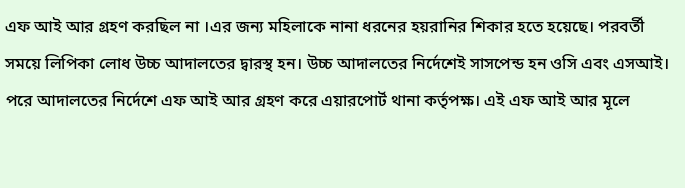এফ আই আর গ্রহণ করছিল না ।এর জন্য মহিলাকে নানা ধরনের হয়রানির শিকার হতে হয়েছে। পরবর্তী সময়ে লিপিকা লোধ উচ্চ আদালতের দ্বারস্থ হন। উচ্চ আদালতের নির্দেশেই সাসপেন্ড হন ওসি এবং এসআই। পরে আদালতের নির্দেশে এফ আই আর গ্রহণ করে এয়ারপোর্ট থানা কর্তৃপক্ষ। এই এফ আই আর মূলে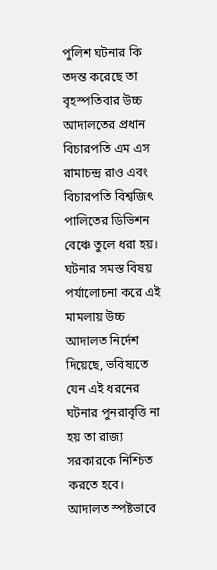পুলিশ ঘটনার কি তদন্ত করেছে তা বৃহস্পতিবার উচ্চ আদালতের প্রধান বিচারপতি এম এস রামাচন্দ্র রাও এবং বিচারপতি বিশ্বজিৎ পালিতের ডিভিশন বেঞ্চে তুলে ধরা হয়। ঘটনার সমস্ত বিষয় পর্যালোচনা করে এই মামলায় উচ্চ আদালত নির্দেশ দিয়েছে, ভবিষ্যতে যেন এই ধরনের ঘটনার পুনরাবৃত্তি না হয় তা রাজ্য সরকারকে নিশ্চিত করতে হবে। আদালত স্পষ্টভাবে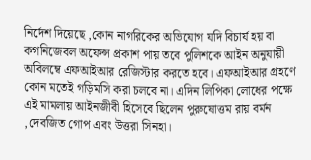নির্দেশ দিয়েছে ,কোন নাগরিকের অভিযোগ যদি বিচার্য হয় বা কগনিজেবল অফেন্স প্রকাশ পায় তবে পুলিশকে আইন অনুযায়ী অবিলম্বে এফআইআর রেজিস্টার করতে হবে। এফআইআর গ্রহণে কোন মতেই গড়িমসি করা চলবে না। এদিন লিপিকা লোধের পক্ষে এই মামলায় আইনজীবী হিসেবে ছিলেন পুরুষোত্তম রায় বর্মন ,দেবজিত গোপ এবং উত্তরা সিনহা।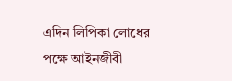এদিন লিপিকা লোধের পক্ষে আইনজীবী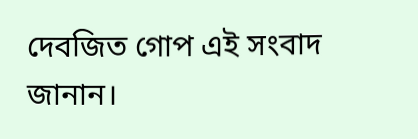দেবজিত গোপ এই সংবাদ জানান।